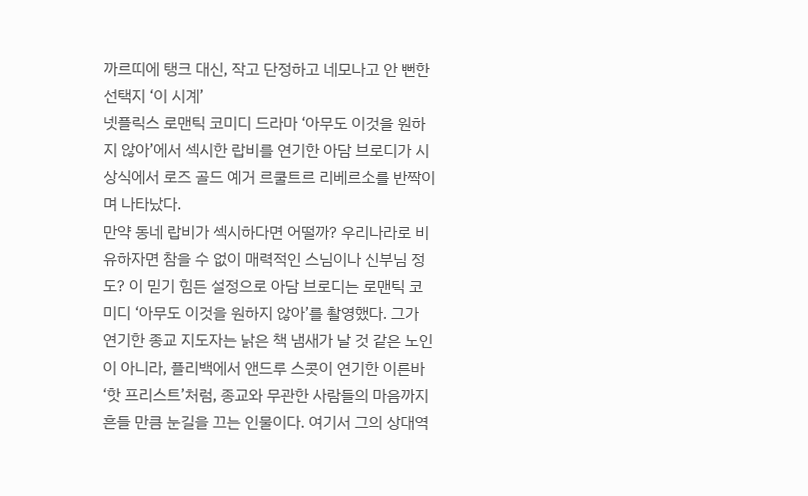까르띠에 탱크 대신, 작고 단정하고 네모나고 안 뻔한 선택지 ‘이 시계’
넷플릭스 로맨틱 코미디 드라마 ‘아무도 이것을 원하지 않아’에서 섹시한 랍비를 연기한 아담 브로디가 시상식에서 로즈 골드 예거 르쿨트르 리베르소를 반짝이며 나타났다.
만약 동네 랍비가 섹시하다면 어떨까? 우리나라로 비유하자면 참을 수 없이 매력적인 스님이나 신부님 정도? 이 믿기 힘든 설정으로 아담 브로디는 로맨틱 코미디 ‘아무도 이것을 원하지 않아’를 촬영했다. 그가 연기한 종교 지도자는 낡은 책 냄새가 날 것 같은 노인이 아니라, 플리백에서 앤드루 스콧이 연기한 이른바 ‘핫 프리스트’처럼, 종교와 무관한 사람들의 마음까지 흔들 만큼 눈길을 끄는 인물이다. 여기서 그의 상대역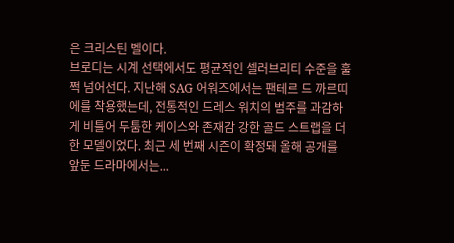은 크리스틴 벨이다.
브로디는 시계 선택에서도 평균적인 셀러브리티 수준을 훌쩍 넘어선다. 지난해 SAG 어워즈에서는 팬테르 드 까르띠에를 착용했는데, 전통적인 드레스 워치의 범주를 과감하게 비틀어 두툼한 케이스와 존재감 강한 골드 스트랩을 더한 모델이었다. 최근 세 번째 시즌이 확정돼 올해 공개를 앞둔 드라마에서는...